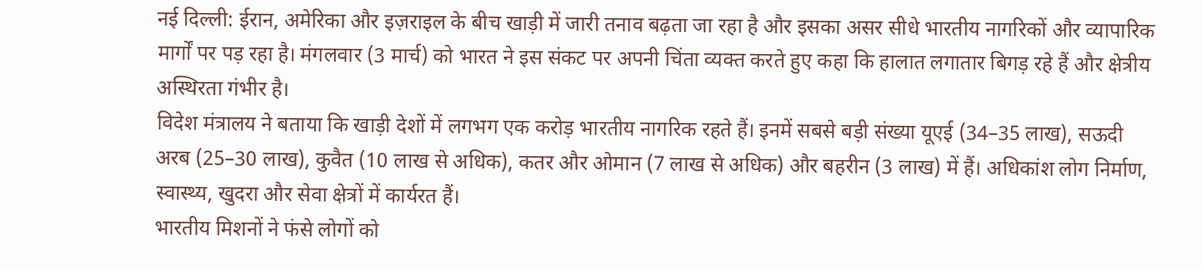नई दिल्ली: ईरान, अमेरिका और इज़राइल के बीच खाड़ी में जारी तनाव बढ़ता जा रहा है और इसका असर सीधे भारतीय नागरिकों और व्यापारिक मार्गों पर पड़ रहा है। मंगलवार (3 मार्च) को भारत ने इस संकट पर अपनी चिंता व्यक्त करते हुए कहा कि हालात लगातार बिगड़ रहे हैं और क्षेत्रीय अस्थिरता गंभीर है।
विदेश मंत्रालय ने बताया कि खाड़ी देशों में लगभग एक करोड़ भारतीय नागरिक रहते हैं। इनमें सबसे बड़ी संख्या यूएई (34–35 लाख), सऊदी अरब (25–30 लाख), कुवैत (10 लाख से अधिक), कतर और ओमान (7 लाख से अधिक) और बहरीन (3 लाख) में हैं। अधिकांश लोग निर्माण, स्वास्थ्य, खुदरा और सेवा क्षेत्रों में कार्यरत हैं।
भारतीय मिशनों ने फंसे लोगों को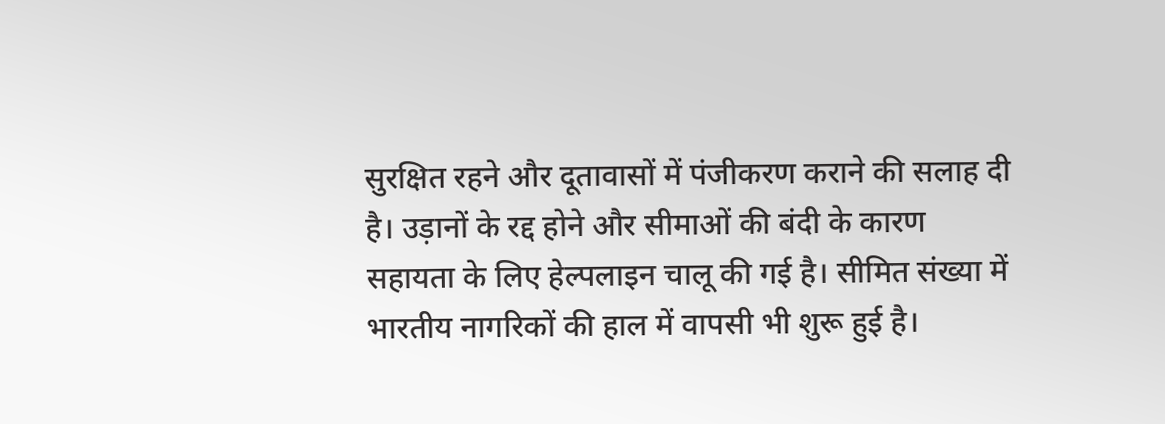सुरक्षित रहने और दूतावासों में पंजीकरण कराने की सलाह दी है। उड़ानों के रद्द होने और सीमाओं की बंदी के कारण सहायता के लिए हेल्पलाइन चालू की गई है। सीमित संख्या में भारतीय नागरिकों की हाल में वापसी भी शुरू हुई है।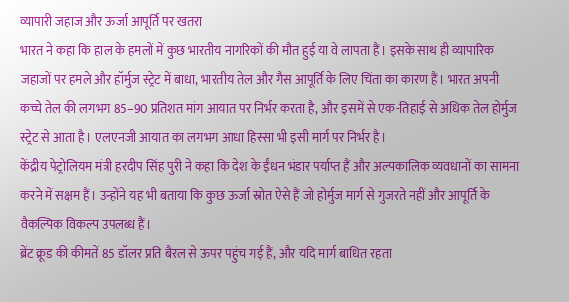व्यापारी जहाज और ऊर्जा आपूर्ति पर खतरा
भारत ने कहा कि हाल के हमलों में कुछ भारतीय नागरिकों की मौत हुई या वे लापता हैं। इसके साथ ही व्यापारिक जहाजों पर हमले और हॉर्मुज स्ट्रेट में बाधा, भारतीय तेल और गैस आपूर्ति के लिए चिंता का कारण हैं। भारत अपनी कच्चे तेल की लगभग 85–90 प्रतिशत मांग आयात पर निर्भर करता है, और इसमें से एक-तिहाई से अधिक तेल होर्मुज स्ट्रेट से आता है। एलएनजी आयात का लगभग आधा हिस्सा भी इसी मार्ग पर निर्भर है।
केंद्रीय पेट्रोलियम मंत्री हरदीप सिंह पुरी ने कहा कि देश के ईंधन भंडार पर्याप्त हैं और अल्पकालिक व्यवधानों का सामना करने में सक्षम हैं। उन्होंने यह भी बताया कि कुछ ऊर्जा स्रोत ऐसे हैं जो होर्मुज मार्ग से गुजरते नहीं और आपूर्ति के वैकल्पिक विकल्प उपलब्ध हैं।
ब्रेंट क्रूड की कीमतें 85 डॉलर प्रति बैरल से ऊपर पहुंच गई हैं, और यदि मार्ग बाधित रहता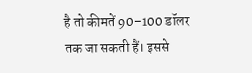है तो कीमतें 90–100 डॉलर तक जा सकती हैं। इससे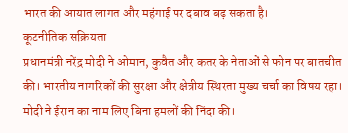भारत की आयात लागत और महंगाई पर दबाव बढ़ सकता है।
कूटनीतिक सक्रियता
प्रधानमंत्री नरेंद्र मोदी ने ओमान, कुवैत और कतर के नेताओं से फोन पर बातचीत की। भारतीय नागरिकों की सुरक्षा और क्षेत्रीय स्थिरता मुख्य चर्चा का विषय रहा। मोदी ने ईरान का नाम लिए बिना हमलों की निंदा की।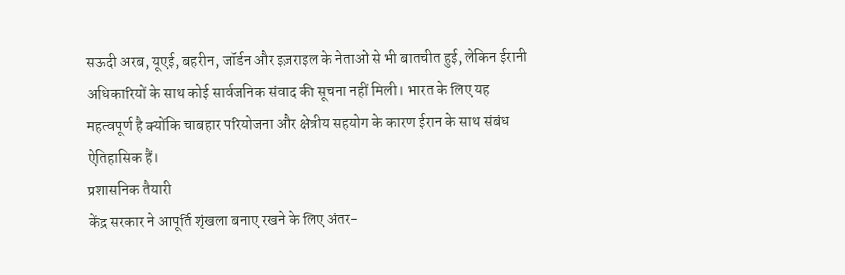सऊदी अरब, यूएई, बहरीन, जॉर्डन और इज़राइल के नेताओं से भी बातचीत हुई, लेकिन ईरानी अधिकारियों के साथ कोई सार्वजनिक संवाद की सूचना नहीं मिली। भारत के लिए यह महत्वपूर्ण है क्योंकि चाबहार परियोजना और क्षेत्रीय सहयोग के कारण ईरान के साथ संबंध ऐतिहासिक हैं।
प्रशासनिक तैयारी
केंद्र सरकार ने आपूर्ति शृंखला बनाए रखने के लिए अंतर-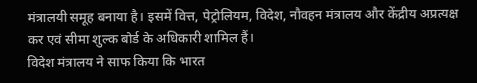मंत्रालयी समूह बनाया है। इसमें वित्त, पेट्रोलियम, विदेश, नौवहन मंत्रालय और केंद्रीय अप्रत्यक्ष कर एवं सीमा शुल्क बोर्ड के अधिकारी शामिल हैं।
विदेश मंत्रालय ने साफ किया कि भारत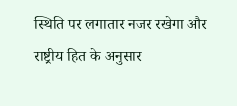स्थिति पर लगातार नजर रखेगा और राष्ट्रीय हित के अनुसार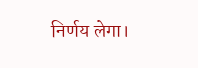निर्णय लेगा।